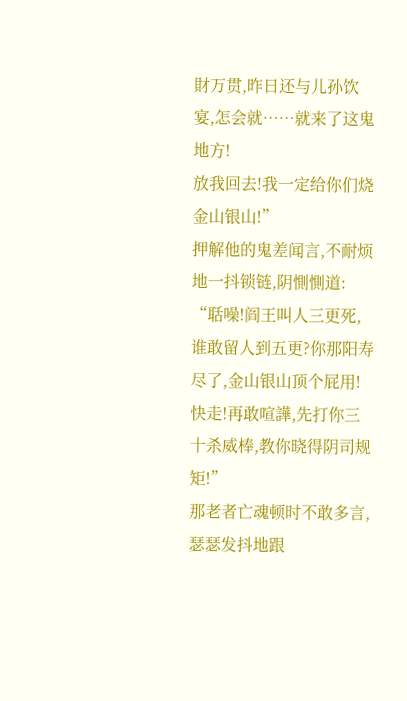財万贯,昨日还与儿孙饮宴,怎会就……就来了这鬼地方!
放我回去!我一定给你们烧金山银山!”
押解他的鬼差闻言,不耐烦地一抖锁链,阴惻惻道:
“聒噪!阎王叫人三更死,谁敢留人到五更?你那阳寿尽了,金山银山顶个屁用!
快走!再敢喧譁,先打你三十杀威棒,教你晓得阴司规矩!”
那老者亡魂顿时不敢多言,瑟瑟发抖地跟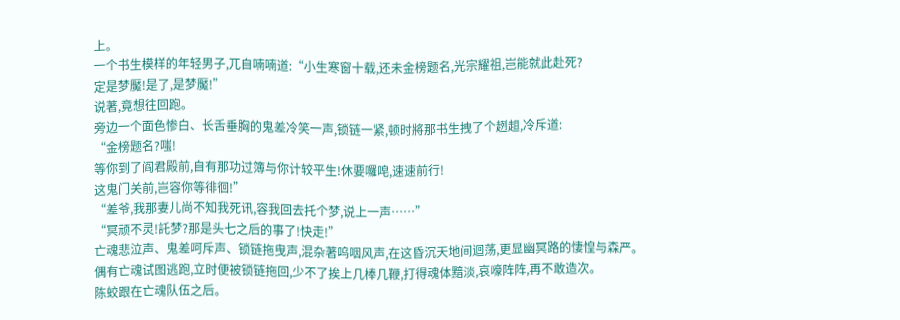上。
一个书生模样的年轻男子,兀自喃喃道:“小生寒窗十载,还未金榜题名,光宗耀祖,岂能就此赴死?
定是梦魘!是了,是梦魘!”
说著,竟想往回跑。
旁边一个面色惨白、长舌垂胸的鬼差冷笑一声,锁链一紧,顿时將那书生拽了个趔趄,冷斥道:
“金榜题名?嗤!
等你到了阎君殿前,自有那功过簿与你计较平生!休要囉唣,速速前行!
这鬼门关前,岂容你等徘徊!”
“差爷,我那妻儿尚不知我死讯,容我回去托个梦,说上一声……”
“冥顽不灵!託梦?那是头七之后的事了!快走!”
亡魂悲泣声、鬼差呵斥声、锁链拖曳声,混杂著呜咽风声,在这昏沉天地间迴荡,更显幽冥路的悽惶与森严。
偶有亡魂试图逃跑,立时便被锁链拖回,少不了挨上几棒几鞭,打得魂体黯淡,哀嚎阵阵,再不敢造次。
陈蛟跟在亡魂队伍之后。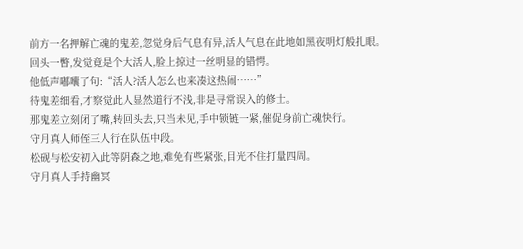前方一名押解亡魂的鬼差,忽觉身后气息有异,活人气息在此地如黑夜明灯般扎眼。
回头一瞥,发觉竟是个大活人,脸上掠过一丝明显的错愕。
他低声嘟囔了句:“活人?活人怎么也来凑这热闹……”
待鬼差细看,才察觉此人显然道行不浅,非是寻常误入的修士。
那鬼差立刻闭了嘴,转回头去,只当未见,手中锁链一紧,催促身前亡魂快行。
守月真人师侄三人行在队伍中段。
松砚与松安初入此等阴森之地,难免有些紧张,目光不住打量四周。
守月真人手持幽冥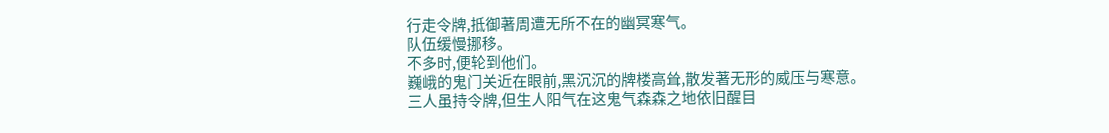行走令牌,抵御著周遭无所不在的幽冥寒气。
队伍缓慢挪移。
不多时,便轮到他们。
巍峨的鬼门关近在眼前,黑沉沉的牌楼高耸,散发著无形的威压与寒意。
三人虽持令牌,但生人阳气在这鬼气森森之地依旧醒目